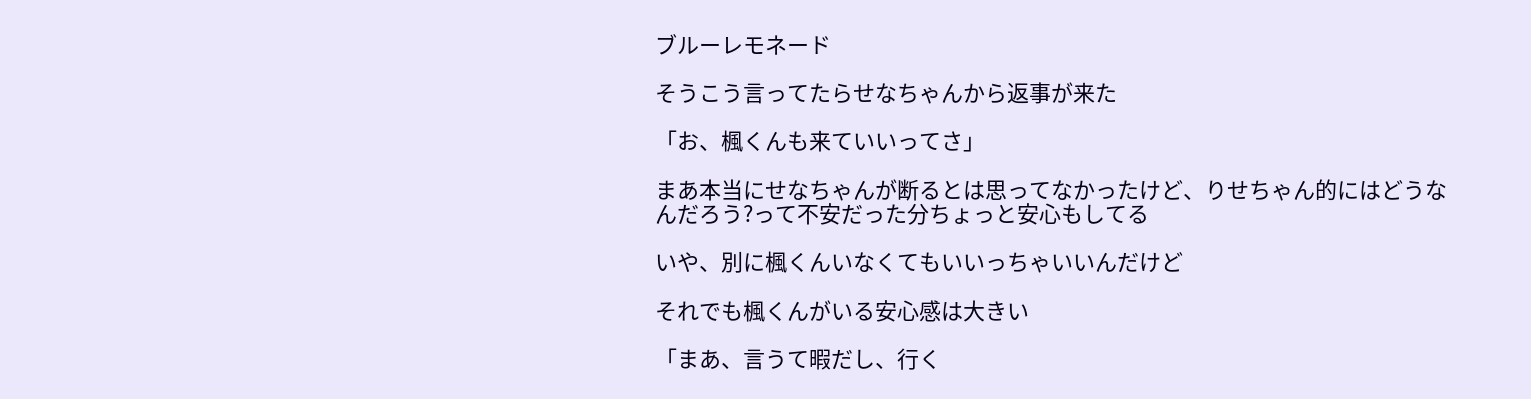ブルーレモネード

そうこう言ってたらせなちゃんから返事が来た

「お、楓くんも来ていいってさ」

まあ本当にせなちゃんが断るとは思ってなかったけど、りせちゃん的にはどうなんだろう?って不安だった分ちょっと安心もしてる

いや、別に楓くんいなくてもいいっちゃいいんだけど

それでも楓くんがいる安心感は大きい

「まあ、言うて暇だし、行く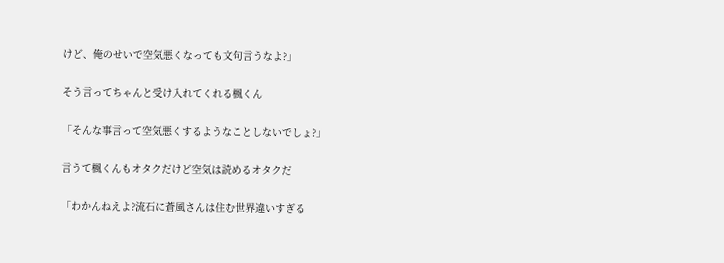けど、俺のせいで空気悪くなっても文句言うなよ?」

そう言ってちゃんと受け入れてくれる楓くん

「そんな事言って空気悪くするようなことしないでしょ?」

言うて楓くんもオタクだけど空気は読めるオタクだ

「わかんねえよ?流石に蒼風さんは住む世界違いすぎる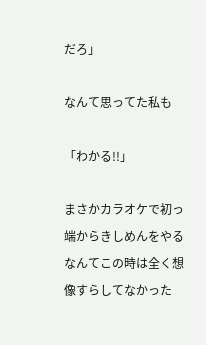だろ」

なんて思ってた私も

「わかる!!」

まさかカラオケで初っ端からきしめんをやるなんてこの時は全く想像すらしてなかった